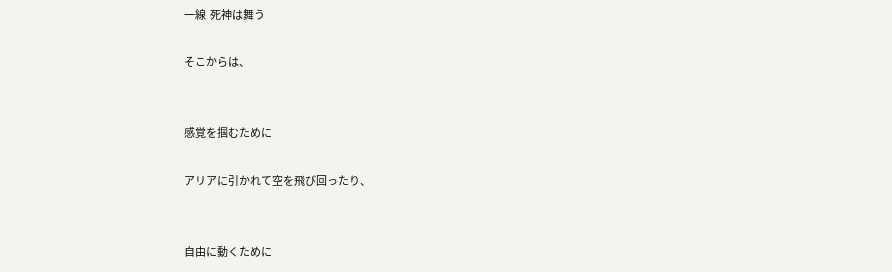一線  死神は舞う

そこからは、


感覚を掴むために

アリアに引かれて空を飛び回ったり、


自由に動くために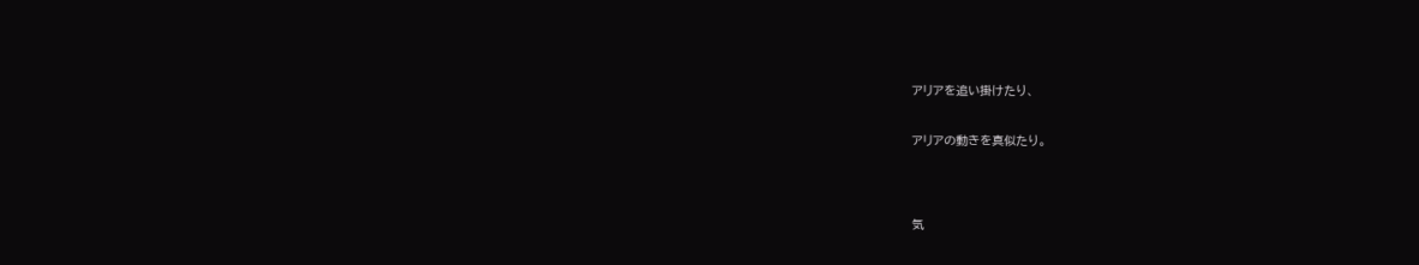アリアを追い掛けたり、


アリアの動きを真似たり。




気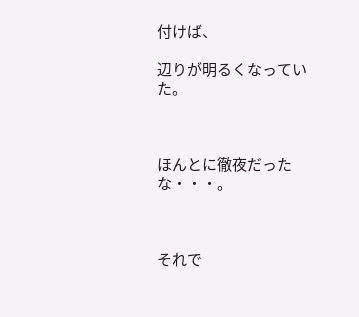付けば、

辺りが明るくなっていた。



ほんとに徹夜だったな・・・。



それで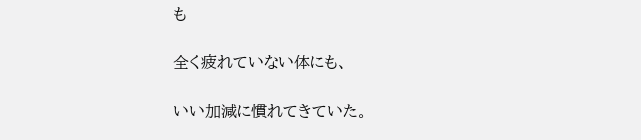も

全く疲れていない体にも、

いい加減に慣れてきていた。